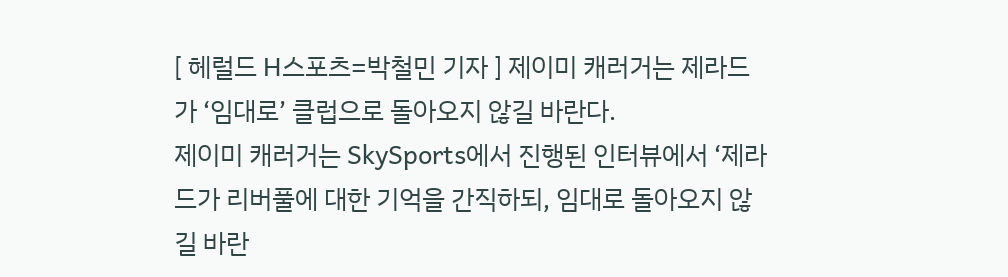[ 헤럴드 H스포츠=박철민 기자 ] 제이미 캐러거는 제라드가 ‘임대로’ 클럽으로 돌아오지 않길 바란다.
제이미 캐러거는 SkySports에서 진행된 인터뷰에서 ‘제라드가 리버풀에 대한 기억을 간직하되, 임대로 돌아오지 않길 바란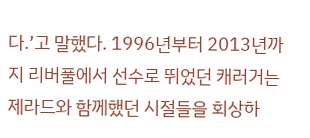다.’고 말했다. 1996년부터 2013년까지 리버풀에서 선수로 뛰었던 캐러거는 제라드와 함께했던 시절들을 회상하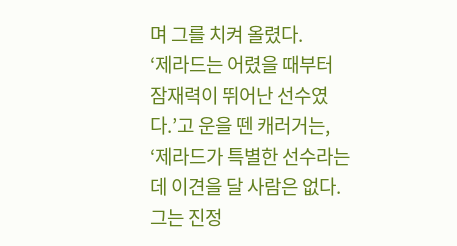며 그를 치켜 올렸다.
‘제라드는 어렸을 때부터 잠재력이 뛰어난 선수였다.’고 운을 뗀 캐러거는, ‘제라드가 특별한 선수라는 데 이견을 달 사람은 없다. 그는 진정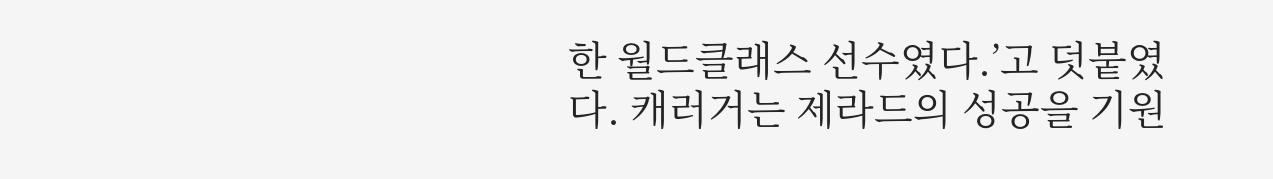한 월드클래스 선수였다.’고 덧붙였다. 캐러거는 제라드의 성공을 기원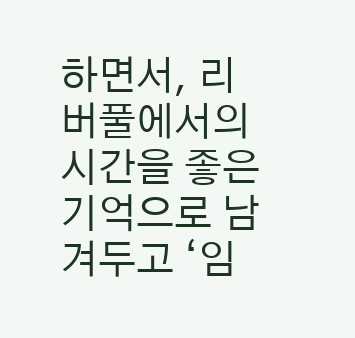하면서, 리버풀에서의 시간을 좋은 기억으로 남겨두고 ‘임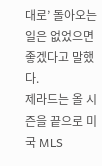대로’ 돌아오는 일은 없었으면 좋겠다고 말했다.
제라드는 올 시즌을 끝으로 미국 MLS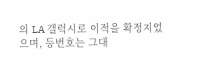의 LA 갤럭시로 이적을 확정지었으며, 등번호는 그대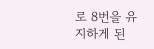로 8번을 유지하게 된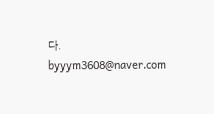다.
byyym3608@naver.com